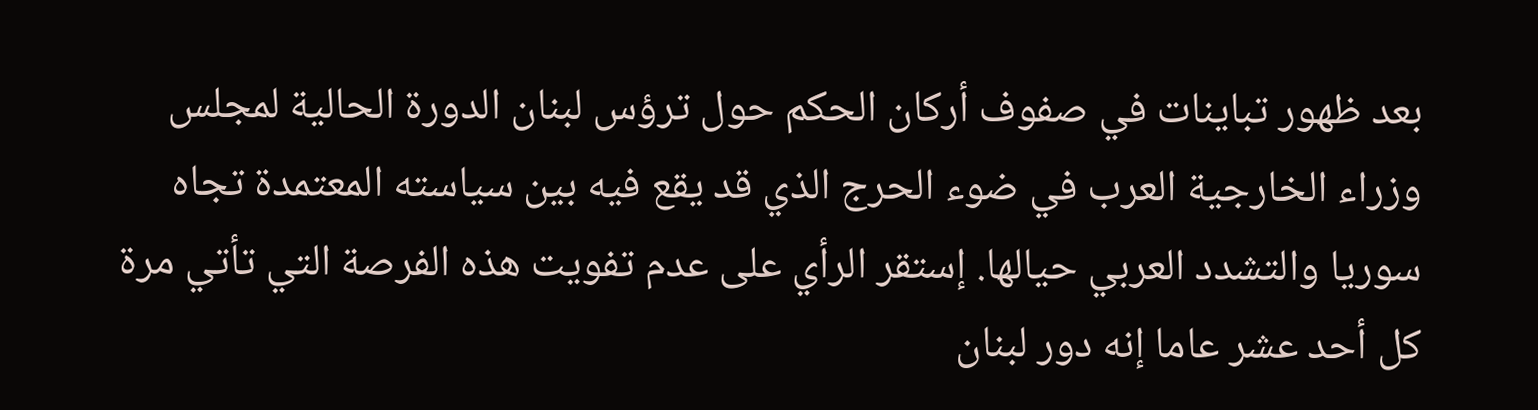بعد ظهور تباينات في صفوف أركان الحكم حول ترؤس لبنان الدورة الحالية لمجلس وزراء الخارجية العرب في ضوء الحرج الذي قد يقع فيه بين سياسته المعتمدة تجاه سوريا والتشدد العربي حيالها. إستقر الرأي على عدم تفويت هذه الفرصة التي تأتي مرة كل أحد عشر عاما إنه دور لبنان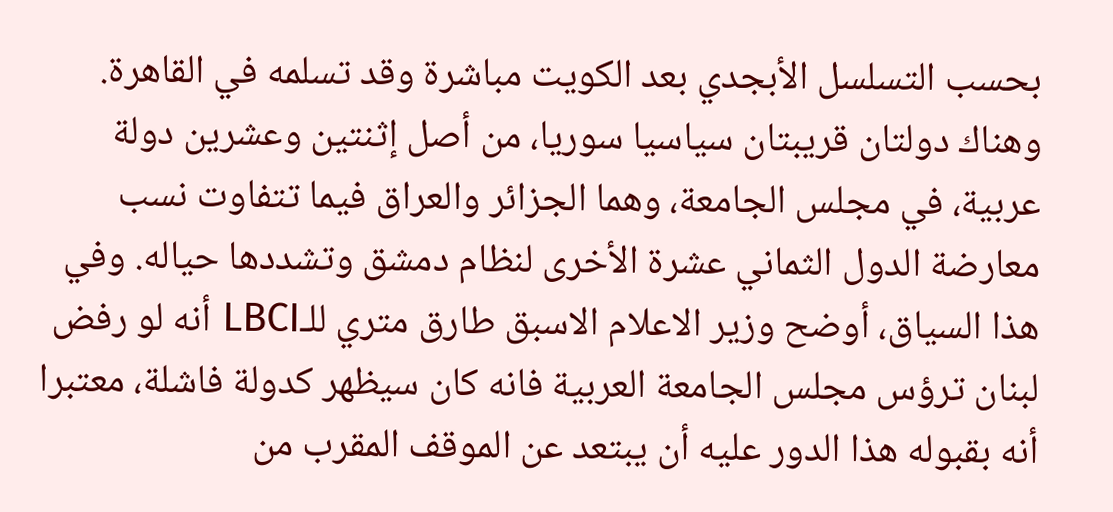بحسب التسلسل الأبجدي بعد الكويت مباشرة وقد تسلمه في القاهرة. وهناك دولتان قريبتان سياسيا سوريا، من أصل إثنتين وعشرين دولة عربية، في مجلس الجامعة، وهما الجزائر والعراق فيما تتفاوت نسب معارضة الدول الثماني عشرة الأخرى لنظام دمشق وتشددها حياله. وفي هذا السياق، أوضح وزير الاعلام الاسبق طارق متري للـLBCI أنه لو رفض لبنان ترؤس مجلس الجامعة العربية فانه كان سيظهر كدولة فاشلة، معتبرا أنه بقبوله هذا الدور عليه أن يبتعد عن الموقف المقرب من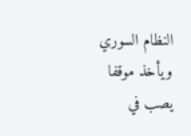النظام السوري ويأخذ موقفا يصب في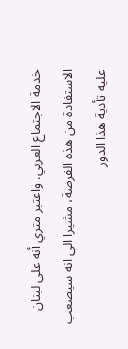خدمة الاجتماع العربي. واعتبر متري أنه على لبنان الاستفادة من هذه الفرصة، مشيرا الى انه سيصعب عليه تأدية هذا الدور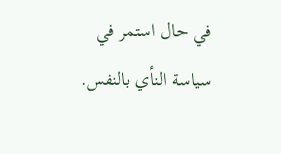في حال استمر في سياسة النأي بالنفس.